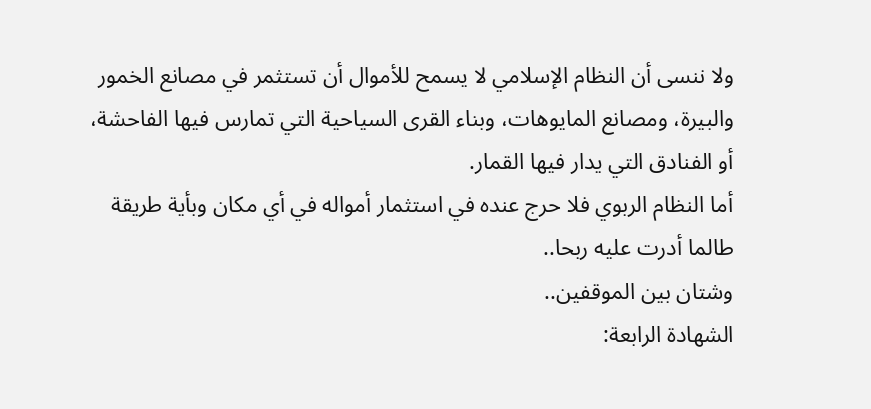ولا ننسى أن النظام الإسلامي لا يسمح للأموال أن تستثمر في مصانع الخمور والبيرة، ومصانع المايوهات، وبناء القرى السياحية التي تمارس فيها الفاحشة، أو الفنادق التي يدار فيها القمار.
أما النظام الربوي فلا حرج عنده في استثمار أمواله في أي مكان وبأية طريقة طالما أدرت عليه ربحا..
وشتان بين الموقفين..
الشهادة الرابعة: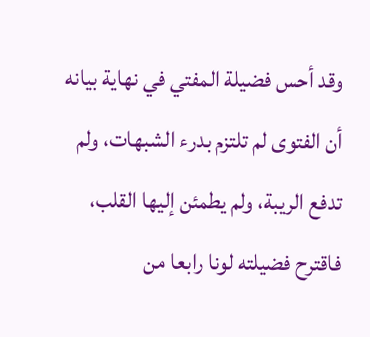وقد أحس فضيلة المفتي في نهاية بيانه أن الفتوى لم تلتزم بدرء الشبهات، ولم تدفع الريبة، ولم يطمئن إليها القلب، فاقترح فضيلته لونا رابعا من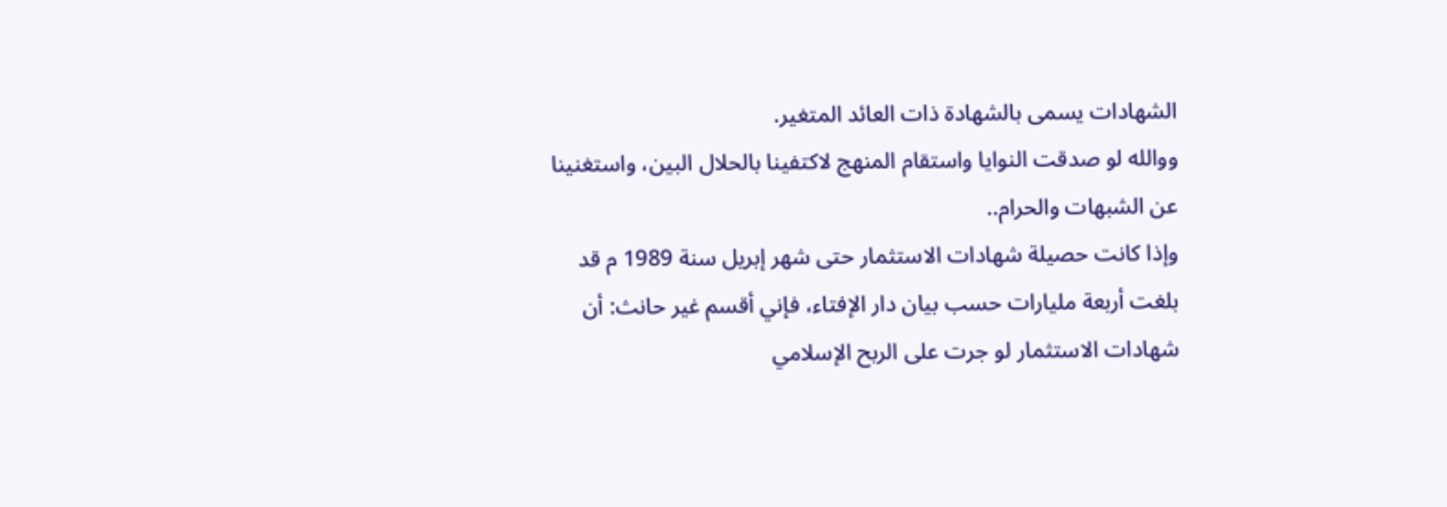الشهادات يسمى بالشهادة ذات العائد المتغير.
ووالله لو صدقت النوايا واستقام المنهج لاكتفينا بالحلال البين، واستغنينا عن الشبهات والحرام..
وإذا كانت حصيلة شهادات الاستثمار حتى شهر إبريل سنة 1989 م قد بلغت أربعة مليارات حسب بيان دار الإفتاء، فإني أقسم غير حانث: أن شهادات الاستثمار لو جرت على الربح الإسلامي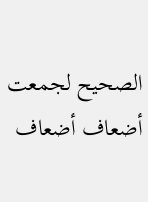الصحيح لجمعت أضعاف أضعاف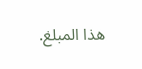هذا المبلغ.